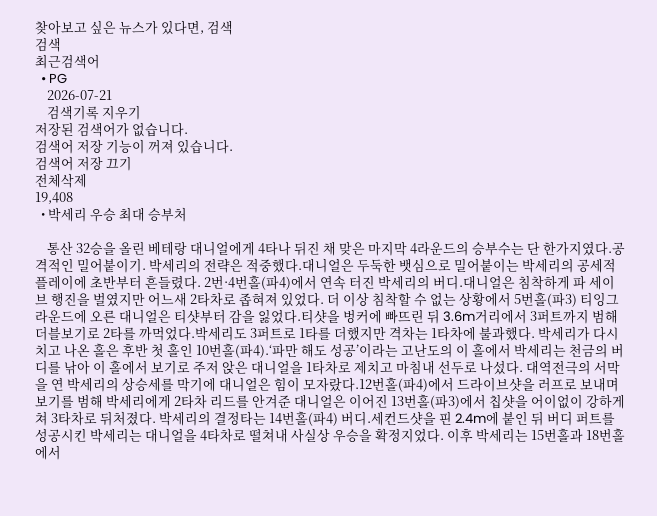찾아보고 싶은 뉴스가 있다면, 검색
검색
최근검색어
  • PG
    2026-07-21
    검색기록 지우기
저장된 검색어가 없습니다.
검색어 저장 기능이 꺼져 있습니다.
검색어 저장 끄기
전체삭제
19,408
  • 박세리 우승 최대 승부처

    통산 32승을 올린 베테랑 대니얼에게 4타나 뒤진 채 맞은 마지막 4라운드의 승부수는 단 한가지였다.공격적인 밀어붙이기. 박세리의 전략은 적중했다.대니얼은 두둑한 뱃심으로 밀어붙이는 박세리의 공세적 플레이에 초반부터 흔들렸다. 2번·4번홀(파4)에서 연속 터진 박세리의 버디.대니얼은 침착하게 파 세이브 행진을 벌였지만 어느새 2타차로 좁혀져 있었다. 더 이상 침착할 수 없는 상황에서 5번홀(파3) 티잉그라운드에 오른 대니얼은 티샷부터 감을 잃었다.티샷을 벙커에 빠뜨린 뒤 3.6m거리에서 3퍼트까지 범해 더블보기로 2타를 까먹었다.박세리도 3퍼트로 1타를 더했지만 격차는 1타차에 불과했다. 박세리가 다시 치고 나온 홀은 후반 첫 홀인 10번홀(파4).‘파만 해도 성공’이라는 고난도의 이 홀에서 박세리는 천금의 버디를 낚아 이 홀에서 보기로 주저 앉은 대니얼을 1타차로 제치고 마침내 선두로 나섰다. 대역전극의 서막을 연 박세리의 상승세를 막기에 대니얼은 힘이 모자랐다.12번홀(파4)에서 드라이브샷을 러프로 보내며 보기를 범해 박세리에게 2타차 리드를 안겨준 대니얼은 이어진 13번홀(파3)에서 칩샷을 어이없이 강하게 쳐 3타차로 뒤처졌다. 박세리의 결정타는 14번홀(파4) 버디.세컨드샷을 핀 2.4m에 붙인 뒤 버디 퍼트를 성공시킨 박세리는 대니얼을 4타차로 떨쳐내 사실상 우승을 확정지었다. 이후 박세리는 15번홀과 18번홀에서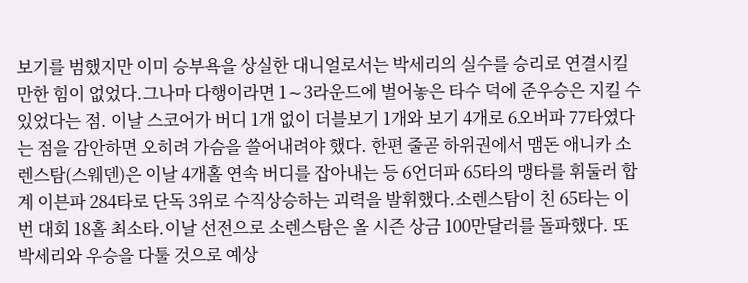보기를 범했지만 이미 승부욕을 상실한 대니얼로서는 박세리의 실수를 승리로 연결시킬 만한 힘이 없었다.그나마 다행이라면 1∼3라운드에 벌어놓은 타수 덕에 준우승은 지킬 수 있었다는 점. 이날 스코어가 버디 1개 없이 더블보기 1개와 보기 4개로 6오버파 77타였다는 점을 감안하면 오히려 가슴을 쓸어내려야 했다. 한편 줄곧 하위권에서 맴돈 애니카 소렌스탐(스웨덴)은 이날 4개홀 연속 버디를 잡아내는 등 6언더파 65타의 맹타를 휘둘러 합계 이븐파 284타로 단독 3위로 수직상승하는 괴력을 발휘했다.소렌스탐이 친 65타는 이번 대회 18홀 최소타.이날 선전으로 소렌스탐은 올 시즌 상금 100만달러를 돌파했다. 또 박세리와 우승을 다툴 것으로 예상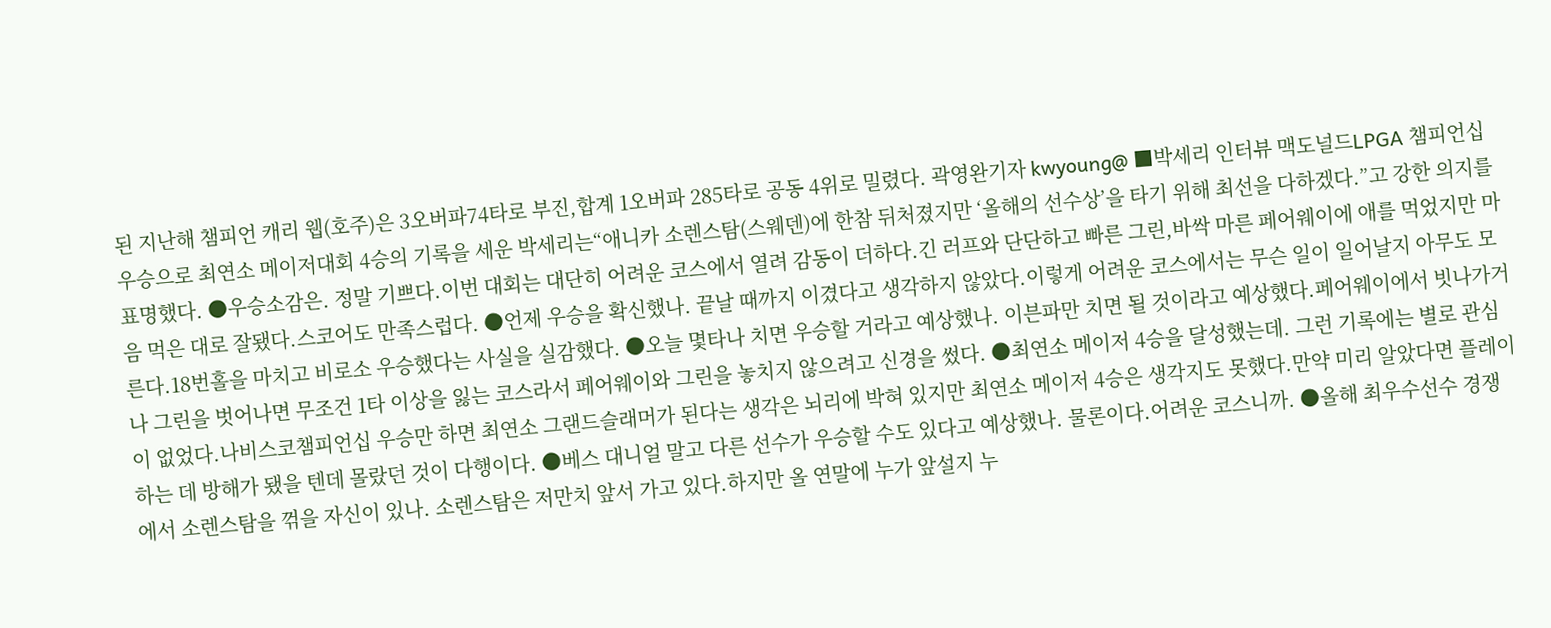된 지난해 챔피언 캐리 웹(호주)은 3오버파74타로 부진,합계 1오버파 285타로 공동 4위로 밀렸다. 곽영완기자 kwyoung@ ■박세리 인터뷰 맥도널드LPGA 챔피언십 우승으로 최연소 메이저대회 4승의 기록을 세운 박세리는“애니카 소렌스탐(스웨덴)에 한참 뒤처졌지만 ‘올해의 선수상’을 타기 위해 최선을 다하겠다.”고 강한 의지를 표명했다. ●우승소감은. 정말 기쁘다.이번 대회는 대단히 어려운 코스에서 열려 감동이 더하다.긴 러프와 단단하고 빠른 그린,바싹 마른 페어웨이에 애를 먹었지만 마음 먹은 대로 잘됐다.스코어도 만족스럽다. ●언제 우승을 확신했나. 끝날 때까지 이겼다고 생각하지 않았다.이렇게 어려운 코스에서는 무슨 일이 일어날지 아무도 모른다.18번홀을 마치고 비로소 우승했다는 사실을 실감했다. ●오늘 몇타나 치면 우승할 거라고 예상했나. 이븐파만 치면 될 것이라고 예상했다.페어웨이에서 빗나가거나 그린을 벗어나면 무조건 1타 이상을 잃는 코스라서 페어웨이와 그린을 놓치지 않으려고 신경을 썼다. ●최연소 메이저 4승을 달성했는데. 그런 기록에는 별로 관심이 없었다.나비스코챔피언십 우승만 하면 최연소 그랜드슬래머가 된다는 생각은 뇌리에 박혀 있지만 최연소 메이저 4승은 생각지도 못했다.만약 미리 알았다면 플레이하는 데 방해가 됐을 텐데 몰랐던 것이 다행이다. ●베스 대니얼 말고 다른 선수가 우승할 수도 있다고 예상했나. 물론이다.어려운 코스니까. ●올해 최우수선수 경쟁에서 소렌스탐을 꺾을 자신이 있나. 소렌스탐은 저만치 앞서 가고 있다.하지만 올 연말에 누가 앞설지 누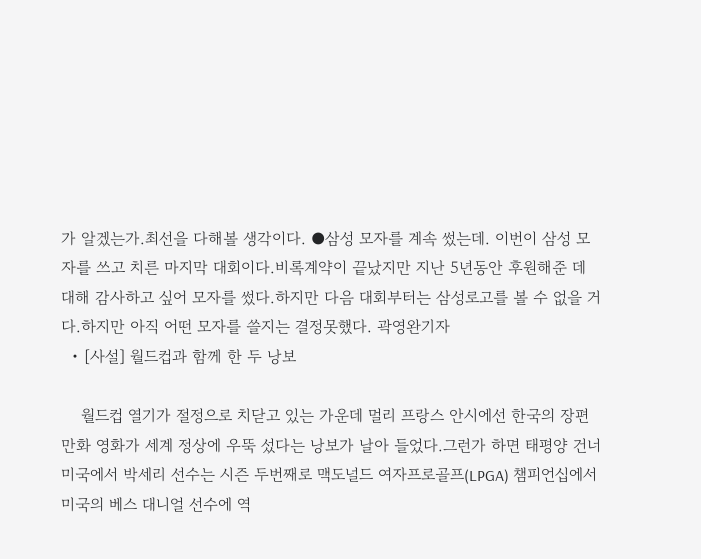가 알겠는가.최선을 다해볼 생각이다. ●삼성 모자를 계속 썼는데. 이번이 삼성 모자를 쓰고 치른 마지막 대회이다.비록계약이 끝났지만 지난 5년동안 후원해준 데 대해 감사하고 싶어 모자를 썼다.하지만 다음 대회부터는 삼성로고를 볼 수 없을 거다.하지만 아직 어떤 모자를 쓸지는 결정못했다. 곽영완기자
  • [사설] 월드컵과 함께 한 두 낭보

    월드컵 열기가 절정으로 치닫고 있는 가운데 멀리 프랑스 안시에선 한국의 장편만화 영화가 세계 정상에 우뚝 섰다는 낭보가 날아 들었다.그런가 하면 태평양 건너 미국에서 박세리 선수는 시즌 두번째로 맥도널드 여자프로골프(LPGA) 챔피언십에서 미국의 베스 대니얼 선수에 역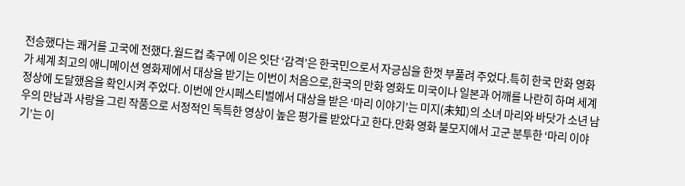전승했다는 쾌거를 고국에 전했다.월드컵 축구에 이은 잇단 ‘감격’은 한국민으로서 자긍심을 한껏 부풀려 주었다.특히 한국 만화 영화가 세계 최고의 애니메이션 영화제에서 대상을 받기는 이번이 처음으로,한국의 만화 영화도 미국이나 일본과 어깨를 나란히 하며 세계 정상에 도달했음을 확인시켜 주었다. 이번에 안시페스티벌에서 대상을 받은 ‘마리 이야기’는 미지(未知)의 소녀 마리와 바닷가 소년 남우의 만남과 사랑을 그린 작품으로 서정적인 독특한 영상이 높은 평가를 받았다고 한다.만화 영화 불모지에서 고군 분투한 ‘마리 이야기’는 이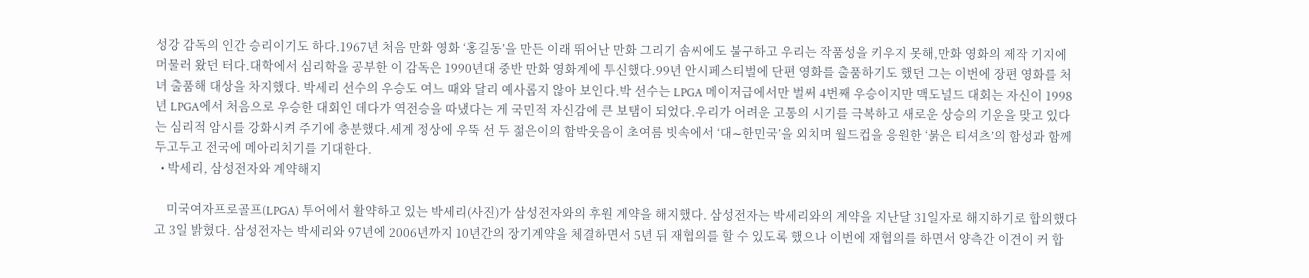성강 감독의 인간 승리이기도 하다.1967년 처음 만화 영화 ‘홍길동’을 만든 이래 뛰어난 만화 그리기 솜씨에도 불구하고 우리는 작품성을 키우지 못해,만화 영화의 제작 기지에 머물러 왔던 터다.대학에서 심리학을 공부한 이 감독은 1990년대 중반 만화 영화계에 투신했다.99년 안시페스티벌에 단편 영화를 출품하기도 했던 그는 이번에 장편 영화를 처녀 출품해 대상을 차지했다. 박세리 선수의 우승도 여느 때와 달리 예사롭지 않아 보인다.박 선수는 LPGA 메이저급에서만 벌써 4번째 우승이지만 맥도널드 대회는 자신이 1998년 LPGA에서 처음으로 우승한 대회인 데다가 역전승을 따냈다는 게 국민적 자신감에 큰 보탬이 되었다.우리가 어려운 고통의 시기를 극복하고 새로운 상승의 기운을 맞고 있다는 심리적 암시를 강화시켜 주기에 충분했다.세계 정상에 우뚝 선 두 젊은이의 함박웃음이 초여름 빗속에서 ‘대∼한민국’을 외치며 월드컵을 응원한 ‘붉은 티셔츠’의 함성과 함께 두고두고 전국에 메아리치기를 기대한다.
  • 박세리, 삼성전자와 계약해지

    미국여자프로골프(LPGA) 투어에서 활약하고 있는 박세리(사진)가 삼성전자와의 후원 계약을 해지했다. 삼성전자는 박세리와의 계약을 지난달 31일자로 해지하기로 합의했다고 3일 밝혔다. 삼성전자는 박세리와 97년에 2006년까지 10년간의 장기계약을 체결하면서 5년 뒤 재협의를 할 수 있도록 했으나 이번에 재협의를 하면서 양측간 이견이 커 합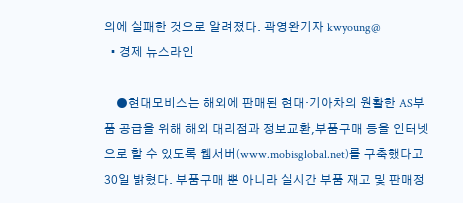의에 실패한 것으로 알려졌다. 곽영완기자 kwyoung@
  • 경제 뉴스라인

    ●현대모비스는 해외에 판매된 현대·기아차의 원활한 AS부품 공급을 위해 해외 대리점과 정보교환,부품구매 등을 인터넷으로 할 수 있도록 웹서버(www.mobisglobal.net)를 구축했다고 30일 밝혔다. 부품구매 뿐 아니라 실시간 부품 재고 및 판매정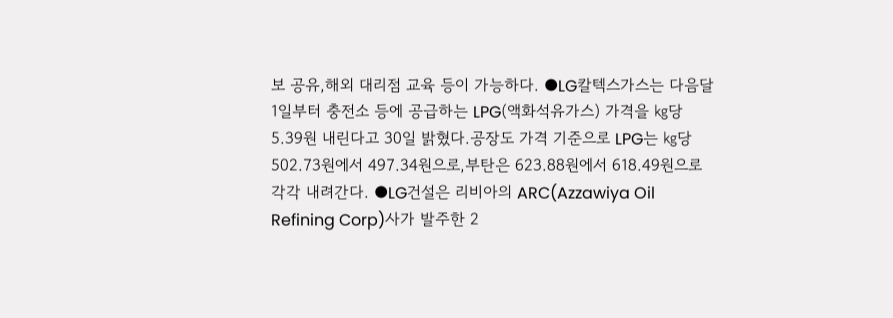보 공유,해외 대리점 교육 등이 가능하다. ●LG칼텍스가스는 다음달 1일부터 충전소 등에 공급하는 LPG(액화석유가스) 가격을 ㎏당 5.39원 내린다고 30일 밝혔다.공장도 가격 기준으로 LPG는 ㎏당 502.73원에서 497.34원으로,부탄은 623.88원에서 618.49원으로 각각 내려간다. ●LG건설은 리비아의 ARC(Azzawiya Oil Refining Corp)사가 발주한 2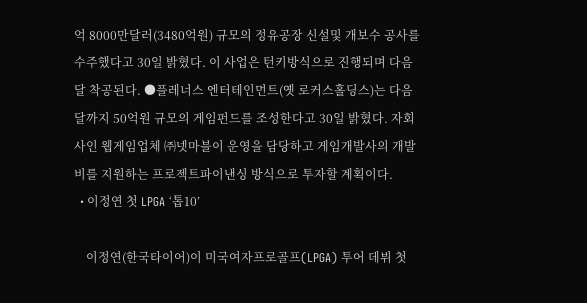억 8000만달러(3480억원) 규모의 정유공장 신설및 개보수 공사를 수주했다고 30일 밝혔다. 이 사업은 턴키방식으로 진행되며 다음달 착공된다. ●플레너스 엔터테인먼트(옛 로커스홀딩스)는 다음달까지 50억원 규모의 게임펀드를 조성한다고 30일 밝혔다. 자회사인 웹게임업체 ㈜넷마블이 운영을 담당하고 게임개발사의 개발비를 지원하는 프로젝트파이낸싱 방식으로 투자할 계획이다.
  • 이정연 첫 LPGA ‘톱10’

    이정연(한국타이어)이 미국여자프로골프(LPGA) 투어 데뷔 첫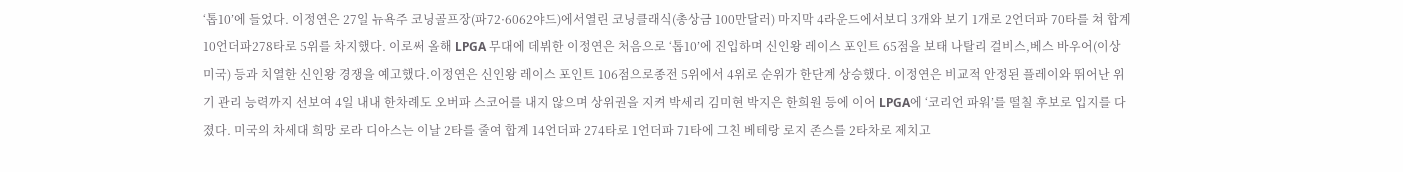‘톱10’에 들었다. 이정연은 27일 뉴욕주 코닝골프장(파72·6062야드)에서열린 코닝클래식(총상금 100만달러) 마지막 4라운드에서보디 3개와 보기 1개로 2언더파 70타를 쳐 합계 10언더파278타로 5위를 차지했다. 이로써 올해 LPGA 무대에 데뷔한 이정연은 처음으로 ‘톱10’에 진입하며 신인왕 레이스 포인트 65점을 보태 나탈리 걸비스,베스 바우어(이상 미국) 등과 치열한 신인왕 경쟁을 예고했다.이정연은 신인왕 레이스 포인트 106점으로종전 5위에서 4위로 순위가 한단계 상승했다. 이정연은 비교적 안정된 플레이와 뛰어난 위기 관리 능력까지 선보여 4일 내내 한차례도 오버파 스코어를 내지 않으며 상위권을 지켜 박세리 김미현 박지은 한희원 등에 이어 LPGA에 ‘코리언 파워’를 떨칠 후보로 입지를 다졌다. 미국의 차세대 희망 로라 디아스는 이날 2타를 줄여 합계 14언더파 274타로 1언더파 71타에 그친 베테랑 로지 존스를 2타차로 제치고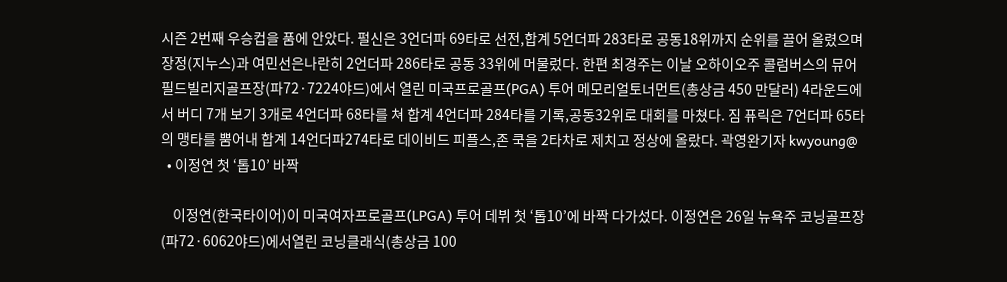시즌 2번째 우승컵을 품에 안았다. 펄신은 3언더파 69타로 선전,합계 5언더파 283타로 공동18위까지 순위를 끌어 올렸으며 장정(지누스)과 여민선은나란히 2언더파 286타로 공동 33위에 머물렀다. 한편 최경주는 이날 오하이오주 콜럼버스의 뮤어필드빌리지골프장(파72·7224야드)에서 열린 미국프로골프(PGA) 투어 메모리얼토너먼트(총상금 450 만달러) 4라운드에서 버디 7개 보기 3개로 4언더파 68타를 쳐 합계 4언더파 284타를 기록,공동32위로 대회를 마쳤다. 짐 퓨릭은 7언더파 65타의 맹타를 뿜어내 합계 14언더파274타로 데이비드 피플스,존 쿡을 2타차로 제치고 정상에 올랐다. 곽영완기자 kwyoung@
  • 이정연 첫 ‘톱10’ 바짝

    이정연(한국타이어)이 미국여자프로골프(LPGA) 투어 데뷔 첫 ‘톱10’에 바짝 다가섰다. 이정연은 26일 뉴욕주 코닝골프장(파72·6062야드)에서열린 코닝클래식(총상금 100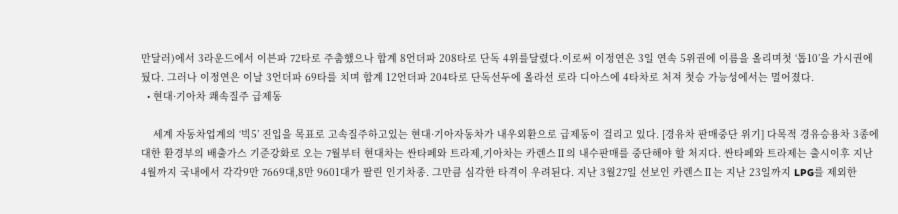만달러)에서 3라운드에서 이븐파 72타로 주춤했으나 합계 8언더파 208타로 단독 4위를달렸다.이로써 이정연은 3일 연속 5위권에 이름을 올리며첫 ‘톱10’을 가시권에 뒀다. 그러나 이정연은 이날 3언더파 69타를 치며 합계 12언더파 204타로 단독선두에 올라선 로라 디아스에 4타차로 처져 첫승 가능성에서는 멀어졌다.
  • 현대·기아차 쾌속질주 급제동

    세계 자동차업계의 ‘빅5’ 진입을 목표로 고속질주하고있는 현대·기아자동차가 내우외환으로 급제동이 걸리고 있다. [경유차 판매중단 위기] 다목적 경유승용차 3종에 대한 환경부의 배출가스 기준강화로 오는 7월부터 현대차는 싼타페와 트라제,기아차는 카렌스Ⅱ의 내수판매를 중단해야 할 처지다. 싼타페와 트라제는 출시이후 지난 4월까지 국내에서 각각9만 7669대,8만 9601대가 팔린 인기차종. 그만큼 심각한 타격이 우려된다. 지난 3월27일 선보인 카렌스Ⅱ는 지난 23일까지 LPG를 제외한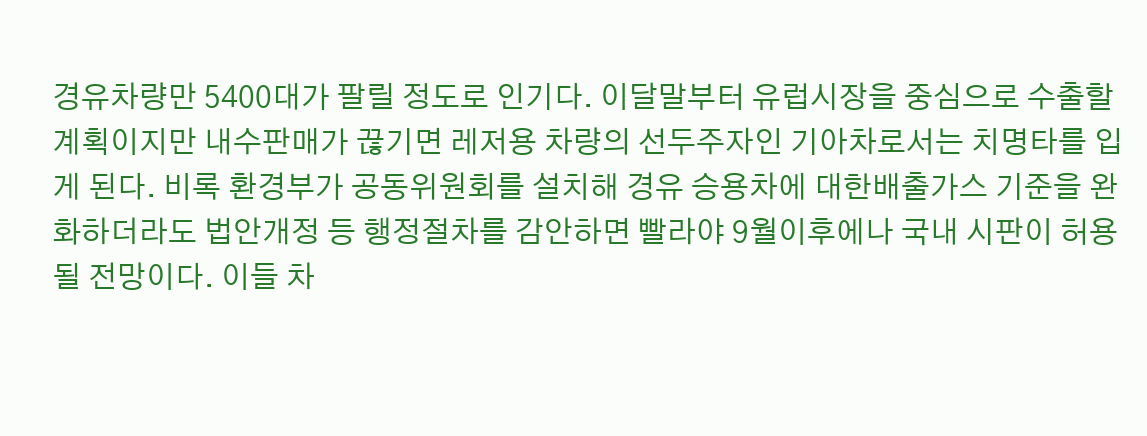경유차량만 5400대가 팔릴 정도로 인기다. 이달말부터 유럽시장을 중심으로 수출할 계획이지만 내수판매가 끊기면 레저용 차량의 선두주자인 기아차로서는 치명타를 입게 된다. 비록 환경부가 공동위원회를 설치해 경유 승용차에 대한배출가스 기준을 완화하더라도 법안개정 등 행정절차를 감안하면 빨라야 9월이후에나 국내 시판이 허용될 전망이다. 이들 차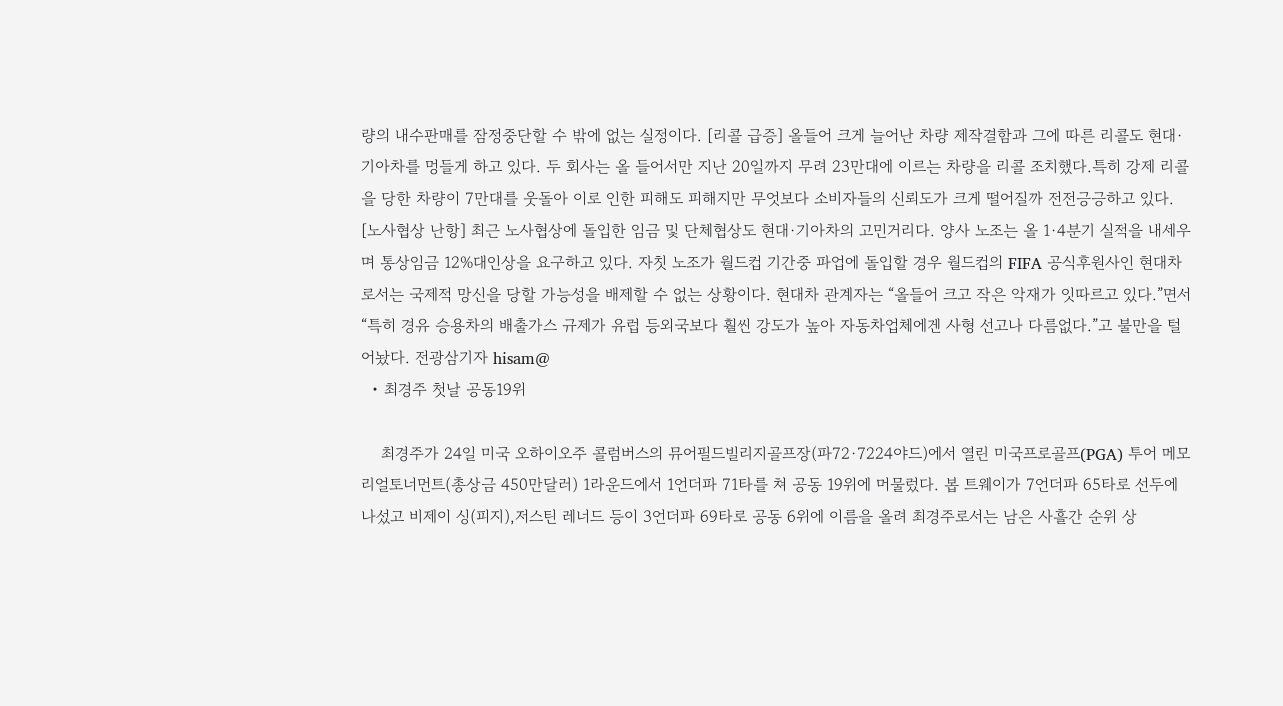량의 내수판매를 잠정중단할 수 밖에 없는 실정이다. [리콜 급증] 올들어 크게 늘어난 차량 제작결함과 그에 따른 리콜도 현대·기아차를 멍들게 하고 있다. 두 회사는 올 들어서만 지난 20일까지 무려 23만대에 이르는 차량을 리콜 조치했다.특히 강제 리콜을 당한 차량이 7만대를 웃돌아 이로 인한 피해도 피해지만 무엇보다 소비자들의 신뢰도가 크게 떨어질까 전전긍긍하고 있다. [노사협상 난항] 최근 노사협상에 돌입한 임금 및 단체협상도 현대·기아차의 고민거리다. 양사 노조는 올 1·4분기 실적을 내세우며 통상임금 12%대인상을 요구하고 있다. 자칫 노조가 월드컵 기간중 파업에 돌입할 경우 월드컵의 FIFA 공식후원사인 현대차로서는 국제적 망신을 당할 가능성을 배제할 수 없는 상황이다. 현대차 관계자는 “올들어 크고 작은 악재가 잇따르고 있다.”면서 “특히 경유 승용차의 배출가스 규제가 유럽 등외국보다 훨씬 강도가 높아 자동차업체에겐 사형 선고나 다름없다.”고 불만을 털어놨다. 전광삼기자 hisam@
  • 최경주 첫날 공동19위

    최경주가 24일 미국 오하이오주 콜럼버스의 뮤어필드빌리지골프장(파72·7224야드)에서 열린 미국프로골프(PGA) 투어 메모리얼토너먼트(총상금 450만달러) 1라운드에서 1언더파 71타를 쳐 공동 19위에 머물렀다. 봅 트웨이가 7언더파 65타로 선두에 나섰고 비제이 싱(피지),저스틴 레너드 등이 3언더파 69타로 공동 6위에 이름을 올려 최경주로서는 남은 사흘간 순위 상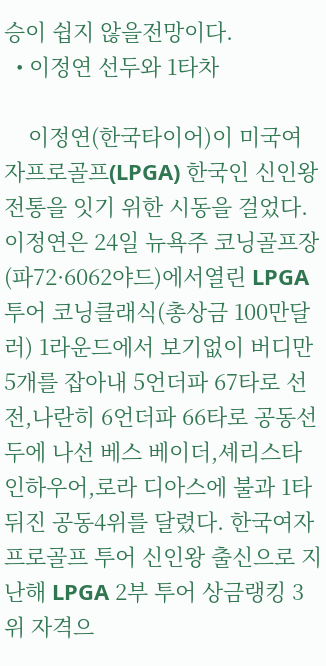승이 쉽지 않을전망이다.
  • 이정연 선두와 1타차

    이정연(한국타이어)이 미국여자프로골프(LPGA) 한국인 신인왕 전통을 잇기 위한 시동을 걸었다. 이정연은 24일 뉴욕주 코닝골프장(파72·6062야드)에서열린 LPGA 투어 코닝클래식(총상금 100만달러) 1라운드에서 보기없이 버디만 5개를 잡아내 5언더파 67타로 선전,나란히 6언더파 66타로 공동선두에 나선 베스 베이더,셰리스타인하우어,로라 디아스에 불과 1타 뒤진 공동4위를 달렸다. 한국여자프로골프 투어 신인왕 출신으로 지난해 LPGA 2부 투어 상금랭킹 3위 자격으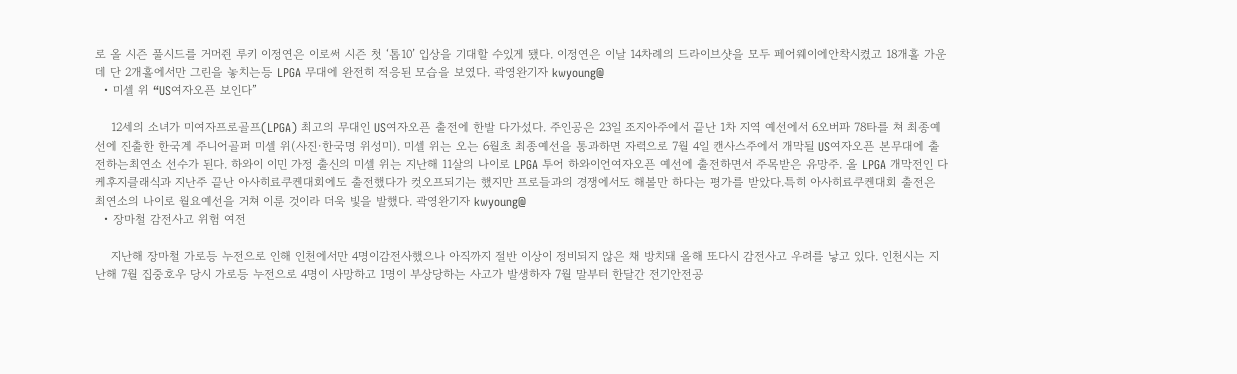로 올 시즌 풀시드를 거머쥔 루키 이정연은 이로써 시즌 첫 ‘톱10’ 입상을 기대할 수있게 됐다. 이정연은 이날 14차례의 드라이브샷을 모두 페어웨이에안착시켰고 18개홀 가운데 단 2개홀에서만 그린을 놓치는등 LPGA 무대에 완전히 적응된 모습을 보였다. 곽영완기자 kwyoung@
  • 미셀 위 “US여자오픈 보인다”

    12세의 소녀가 미여자프로골프(LPGA) 최고의 무대인 US여자오픈 출전에 한발 다가섰다. 주인공은 23일 조지아주에서 끝난 1차 지역 예선에서 6오버파 78타를 쳐 최종예선에 진출한 한국계 주니어골퍼 미셀 위(사진·한국명 위성미). 미셀 위는 오는 6월초 최종예선을 통과하면 자력으로 7월 4일 캔사스주에서 개막될 US여자오픈 본무대에 출전하는최연소 선수가 된다. 하와이 이민 가정 출신의 미셀 위는 지난해 11살의 나이로 LPGA 투어 하와이언여자오픈 예선에 출전하면서 주목받은 유망주. 올 LPGA 개막전인 다케후지클래식과 지난주 끝난 아사히료쿠켄대회에도 출전했다가 컷오프되기는 했지만 프로들과의 경쟁에서도 해볼만 하다는 평가를 받았다.특히 아사히료쿠켄대회 출전은 최연소의 나이로 월요예선을 거쳐 이룬 것이라 더욱 빛을 발했다. 곽영완기자 kwyoung@
  • 장마철 감전사고 위험 여전

    지난해 장마철 가로등 누전으로 인해 인천에서만 4명이감전사했으나 아직까지 절반 이상이 정비되지 않은 채 방치돼 올해 또다시 감전사고 우려를 낳고 있다. 인천시는 지난해 7월 집중호우 당시 가로등 누전으로 4명이 사망하고 1명이 부상당하는 사고가 발생하자 7월 말부터 한달간 전기안전공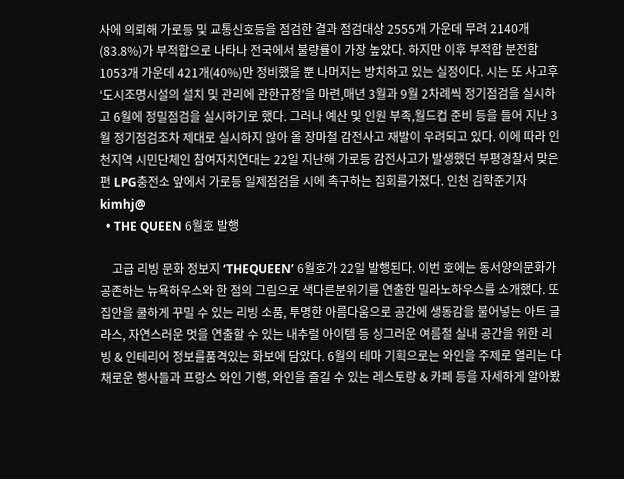사에 의뢰해 가로등 및 교통신호등을 점검한 결과 점검대상 2555개 가운데 무려 2140개(83.8%)가 부적합으로 나타나 전국에서 불량률이 가장 높았다. 하지만 이후 부적합 분전함 1053개 가운데 421개(40%)만 정비했을 뿐 나머지는 방치하고 있는 실정이다. 시는 또 사고후 ‘도시조명시설의 설치 및 관리에 관한규정’을 마련,매년 3월과 9월 2차례씩 정기점검을 실시하고 6월에 정밀점검을 실시하기로 했다. 그러나 예산 및 인원 부족,월드컵 준비 등을 들어 지난 3월 정기점검조차 제대로 실시하지 않아 올 장마철 감전사고 재발이 우려되고 있다. 이에 따라 인천지역 시민단체인 참여자치연대는 22일 지난해 가로등 감전사고가 발생했던 부평경찰서 맞은편 LPG충전소 앞에서 가로등 일제점검을 시에 촉구하는 집회를가졌다. 인천 김학준기자 kimhj@
  • THE QUEEN 6월호 발행

    고급 리빙 문화 정보지 ‘THEQUEEN’ 6월호가 22일 발행된다. 이번 호에는 동서양의문화가 공존하는 뉴욕하우스와 한 점의 그림으로 색다른분위기를 연출한 밀라노하우스를 소개했다. 또 집안을 쿨하게 꾸밀 수 있는 리빙 소품, 투명한 아름다움으로 공간에 생동감을 불어넣는 아트 글라스, 자연스러운 멋을 연출할 수 있는 내추럴 아이템 등 싱그러운 여름철 실내 공간을 위한 리빙 & 인테리어 정보를품격있는 화보에 담았다. 6월의 테마 기획으로는 와인을 주제로 열리는 다채로운 행사들과 프랑스 와인 기행, 와인을 즐길 수 있는 레스토랑 & 카페 등을 자세하게 알아봤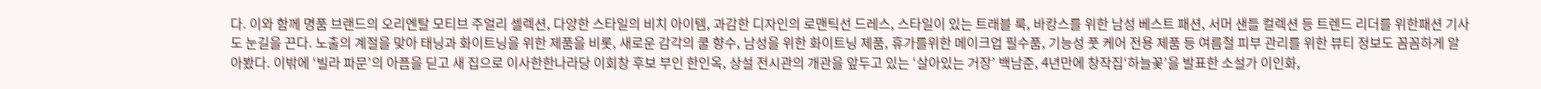다. 이와 함께 명품 브랜드의 오리엔탈 모티브 주얼리 셀렉션, 다양한 스타일의 비치 아이템, 과감한 디자인의 로맨틱선 드레스, 스타일이 있는 트래블 룩, 바캉스를 위한 남성 베스트 패션, 서머 샌들 컬렉션 등 트렌드 리더를 위한패션 기사도 눈길을 끈다. 노출의 계절을 맞아 태닝과 화이트닝을 위한 제품을 비롯, 새로운 감각의 쿨 향수, 남성을 위한 화이트닝 제품, 휴가를위한 메이크업 필수품, 기능성 풋 케어 전용 제품 등 여름철 피부 관리를 위한 뷰티 정보도 꼼꼼하게 알아봤다. 이밖에 ‘빌라 파문’의 아픔을 딛고 새 집으로 이사한한나라당 이회창 후보 부인 한인옥, 상설 전시관의 개관을 앞두고 있는 ‘살아있는 거장’ 백남준, 4년만에 창작집‘하늘꽃’을 발표한 소설가 이인화,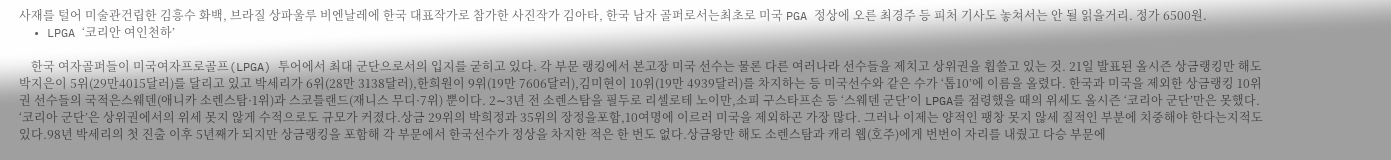사재를 털어 미술관건립한 김흥수 화백, 브라질 상파울루 비엔날레에 한국 대표작가로 참가한 사진작가 김아타, 한국 남자 골퍼로서는최초로 미국 PGA 정상에 오른 최경주 등 피처 기사도 놓쳐서는 안 될 읽을거리. 정가 6500원.
  • LPGA ‘코리안 여인천하’

    한국 여자골퍼들이 미국여자프로골프(LPGA) 투어에서 최대 군단으로서의 입지를 굳히고 있다. 각 부문 랭킹에서 본고장 미국 선수는 물론 다른 여러나라 선수들을 제치고 상위권을 휩쓸고 있는 것. 21일 발표된 올시즌 상금랭킹만 해도 박지은이 5위(29만4015달러)를 달리고 있고 박세리가 6위(28만 3138달러),한희원이 9위(19만 7606달러),김미현이 10위(19만 4939달러)를 차지하는 등 미국선수와 같은 수가 ‘톱10’에 이름을 올렸다. 한국과 미국을 제외한 상금랭킹 10위권 선수들의 국적은스웨덴(애니카 소렌스탐·1위)과 스코틀랜드(재니스 무디·7위) 뿐이다. 2∼3년 전 소렌스탐을 필두로 리셀로테 노이만,소피 구스타프손 등 ‘스웨덴 군단’이 LPGA를 점령했을 때의 위세도 올시즌 ‘코리아 군단’만은 못했다. ‘코리아 군단’은 상위권에서의 위세 못지 않게 수적으로도 규모가 커졌다.상금 29위의 박희정과 35위의 장정을포함,10여명에 이르러 미국을 제외하곤 가장 많다. 그러나 이제는 양적인 팽창 못지 않세 질적인 부분에 치중해야 한다는지적도 있다.98년 박세리의 첫 진출 이후 5년째가 되지만 상금랭킹을 포함해 각 부문에서 한국선수가 정상을 차지한 적은 한 번도 없다.상금왕만 해도 소렌스탐과 캐리 웹(호주)에게 번번이 자리를 내줬고 다승 부문에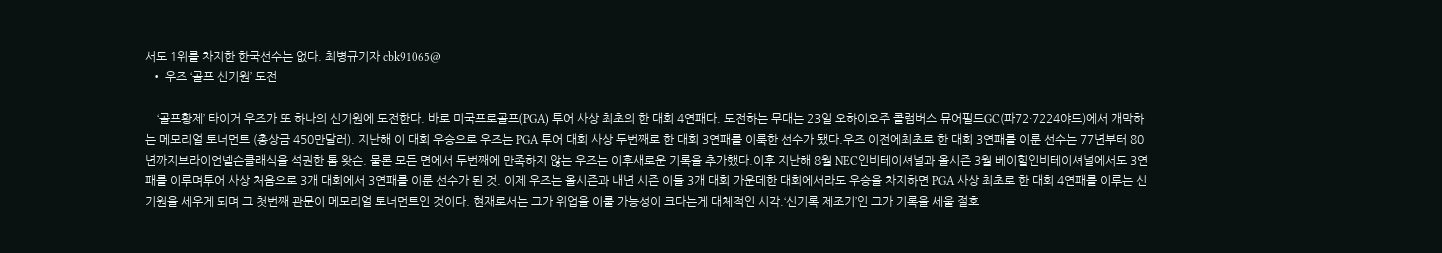서도 1위를 차지한 한국선수는 없다. 최병규기자 cbk91065@
  • 우즈 ‘골프 신기원’ 도전

    ‘골프황제’ 타이거 우즈가 또 하나의 신기원에 도전한다. 바로 미국프로골프(PGA) 투어 사상 최초의 한 대회 4연패다. 도전하는 무대는 23일 오하이오주 콜럼버스 뮤어필드GC(파72·7224야드)에서 개막하는 메모리얼 토너먼트 (총상금 450만달러). 지난해 이 대회 우승으로 우즈는 PGA 투어 대회 사상 두번째로 한 대회 3연패를 이룩한 선수가 됐다.우즈 이전에최초로 한 대회 3연패를 이룬 선수는 77년부터 80년까지브라이언넬슨클래식을 석권한 톰 왓슨. 물론 모든 면에서 두번째에 만족하지 않는 우즈는 이후새로운 기록을 추가했다.이후 지난해 8월 NEC인비테이셔널과 올시즌 3월 베이힐인비테이셔널에서도 3연패를 이루며투어 사상 처음으로 3개 대회에서 3연패를 이룬 선수가 된 것. 이제 우즈는 올시즌과 내년 시즌 이들 3개 대회 가운데한 대회에서라도 우승을 차지하면 PGA 사상 최초로 한 대회 4연패를 이루는 신기원을 세우게 되며 그 첫번째 관문이 메모리얼 토너먼트인 것이다. 현재로서는 그가 위업을 이룰 가능성이 크다는게 대체적인 시각.‘신기록 제조기’인 그가 기록을 세울 절호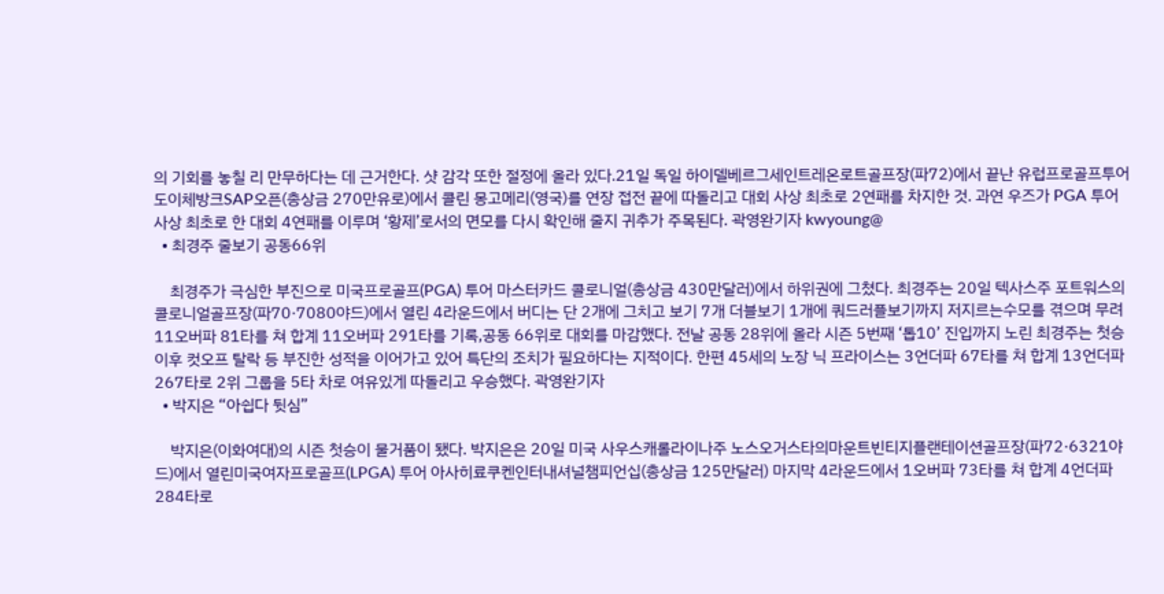의 기회를 놓칠 리 만무하다는 데 근거한다. 샷 감각 또한 절정에 올라 있다.21일 독일 하이델베르그세인트레온로트골프장(파72)에서 끝난 유럽프로골프투어도이체방크SAP오픈(총상금 270만유로)에서 콜린 몽고메리(영국)를 연장 접전 끝에 따돌리고 대회 사상 최초로 2연패를 차지한 것. 과연 우즈가 PGA 투어 사상 최초로 한 대회 4연패를 이루며 ‘황제’로서의 면모를 다시 확인해 줄지 귀추가 주목된다. 곽영완기자 kwyoung@
  • 최경주 줄보기 공동66위

    최경주가 극심한 부진으로 미국프로골프(PGA) 투어 마스터카드 콜로니얼(총상금 430만달러)에서 하위권에 그쳤다. 최경주는 20일 텍사스주 포트워스의 콜로니얼골프장(파70·7080야드)에서 열린 4라운드에서 버디는 단 2개에 그치고 보기 7개 더블보기 1개에 쿼드러플보기까지 저지르는수모를 겪으며 무려 11오버파 81타를 쳐 합계 11오버파 291타를 기록,공동 66위로 대회를 마감했다. 전날 공동 28위에 올라 시즌 5번째 ‘톱10’ 진입까지 노린 최경주는 첫승 이후 컷오프 탈락 등 부진한 성적을 이어가고 있어 특단의 조치가 필요하다는 지적이다. 한편 45세의 노장 닉 프라이스는 3언더파 67타를 쳐 합계 13언더파 267타로 2위 그룹을 5타 차로 여유있게 따돌리고 우승했다. 곽영완기자
  • 박지은 “아쉽다 뒷심”

    박지은(이화여대)의 시즌 첫승이 물거품이 됐다. 박지은은 20일 미국 사우스캐롤라이나주 노스오거스타의마운트빈티지플랜테이션골프장(파72·6321야드)에서 열린미국여자프로골프(LPGA) 투어 아사히료쿠켄인터내셔널챔피언십(총상금 125만달러) 마지막 4라운드에서 1오버파 73타를 쳐 합계 4언더파 284타로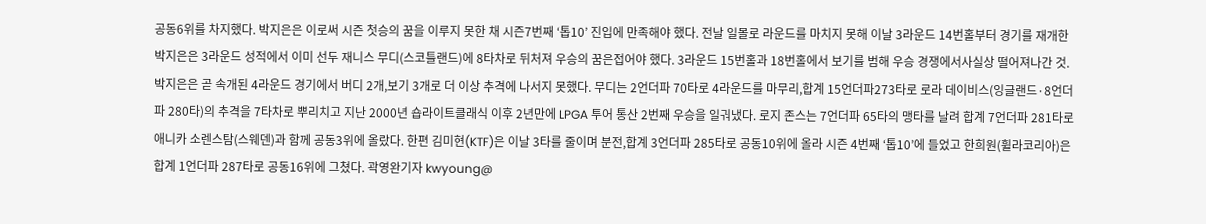공동6위를 차지했다. 박지은은 이로써 시즌 첫승의 꿈을 이루지 못한 채 시즌7번째 ‘톱10’ 진입에 만족해야 했다. 전날 일몰로 라운드를 마치지 못해 이날 3라운드 14번홀부터 경기를 재개한 박지은은 3라운드 성적에서 이미 선두 재니스 무디(스코틀랜드)에 8타차로 뒤처져 우승의 꿈은접어야 했다. 3라운드 15번홀과 18번홀에서 보기를 범해 우승 경쟁에서사실상 떨어져나간 것. 박지은은 곧 속개된 4라운드 경기에서 버디 2개,보기 3개로 더 이상 추격에 나서지 못했다. 무디는 2언더파 70타로 4라운드를 마무리,합계 15언더파273타로 로라 데이비스(잉글랜드·8언더파 280타)의 추격을 7타차로 뿌리치고 지난 2000년 숍라이트클래식 이후 2년만에 LPGA 투어 통산 2번째 우승을 일궈냈다. 로지 존스는 7언더파 65타의 맹타를 날려 합계 7언더파 281타로 애니카 소렌스탐(스웨덴)과 함께 공동3위에 올랐다. 한편 김미현(KTF)은 이날 3타를 줄이며 분전,합계 3언더파 285타로 공동10위에 올라 시즌 4번째 ‘톱10’에 들었고 한희원(휠라코리아)은 합계 1언더파 287타로 공동16위에 그쳤다. 곽영완기자 kwyoung@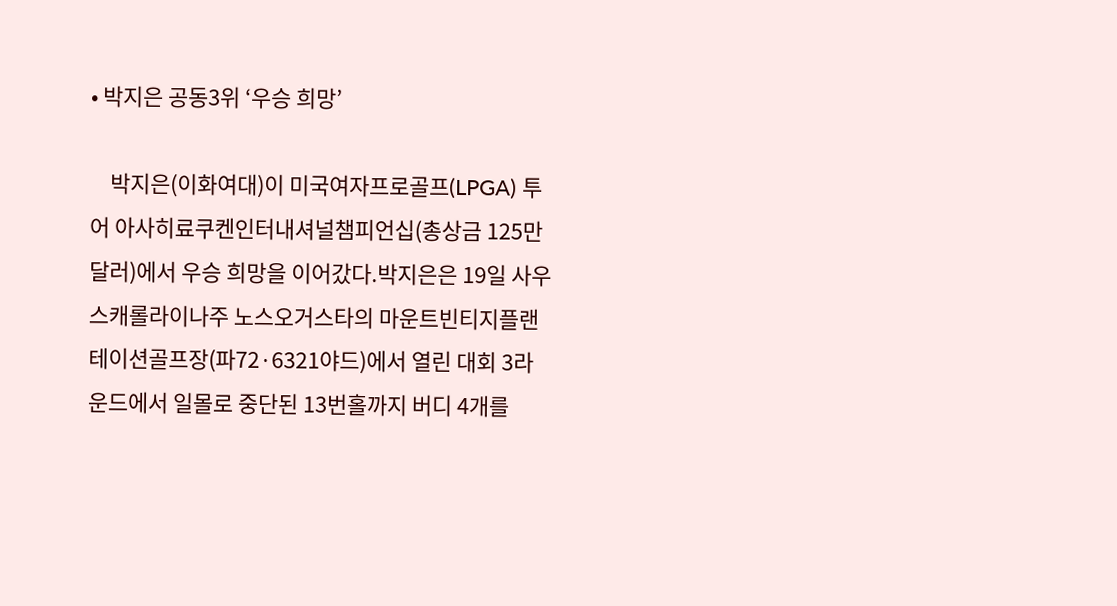• 박지은 공동3위 ‘우승 희망’

    박지은(이화여대)이 미국여자프로골프(LPGA) 투어 아사히료쿠켄인터내셔널챔피언십(총상금 125만달러)에서 우승 희망을 이어갔다.박지은은 19일 사우스캐롤라이나주 노스오거스타의 마운트빈티지플랜테이션골프장(파72·6321야드)에서 열린 대회 3라운드에서 일몰로 중단된 13번홀까지 버디 4개를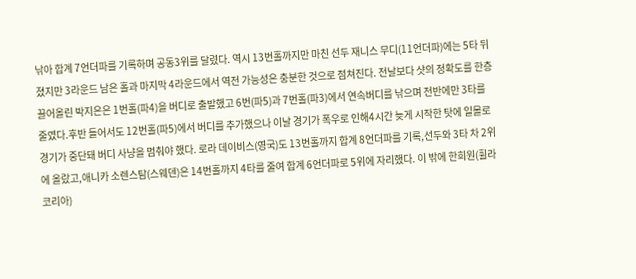낚아 합계 7언더파를 기록하며 공동3위를 달렸다. 역시 13번홀까지만 마친 선두 재니스 무디(11언더파)에는 5타 뒤졌지만 3라운드 남은 홀과 마지막 4라운드에서 역전 가능성은 충분한 것으로 점쳐진다. 전날보다 샷의 정확도를 한층 끌어올린 박지은은 1번홀(파4)을 버디로 출발했고 6번(파5)과 7번홀(파3)에서 연속버디를 낚으며 전반에만 3타를 줄였다.후반 들어서도 12번홀(파5)에서 버디를 추가했으나 이날 경기가 폭우로 인해4시간 늦게 시작한 탓에 일몰로 경기가 중단돼 버디 사냥을 멈춰야 했다. 로라 데이비스(영국)도 13번홀까지 합계 8언더파를 기록,선두와 3타 차 2위에 올랐고,애니카 소렌스탐(스웨덴)은 14번홀까지 4타를 줄여 합계 6언더파로 5위에 자리했다. 이 밖에 한희원(휠라코리아)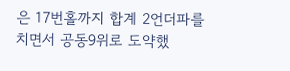은 17번홀까지 합계 2언더파를 치면서 공동9위로 도약했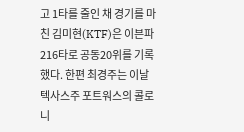고 1타를 줄인 채 경기를 마친 김미현(KTF)은 이븐파 216타로 공동20위를 기록했다. 한편 최경주는 이날 텍사스주 포트워스의 콜로니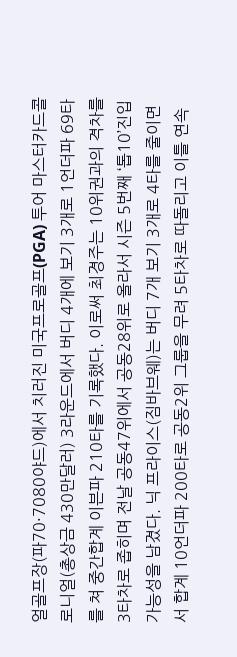얼골프장(파70·7080야드)에서 치러진 미국프로골프(PGA) 투어 마스터카드콜로니얼(총상금 430만달러) 3라운드에서 버디 4개에 보기 3개로 1언더파 69타를 쳐 중간합계 이븐파 210타를 기록했다. 이로써 최경주는 10위권과의 격차를 3타차로 좁히며 전날 공동47위에서 공동28위로 올라서 시즌 5번째 ‘톱10’진입 가능성을 남겼다. 닉 프라이스(짐바브웨)는 버디 7개 보기 3개로 4타를 줄이면서 합계 10언더파 200타로 공동2위 그룹을 무려 5타차로 따돌리고 이틀 연속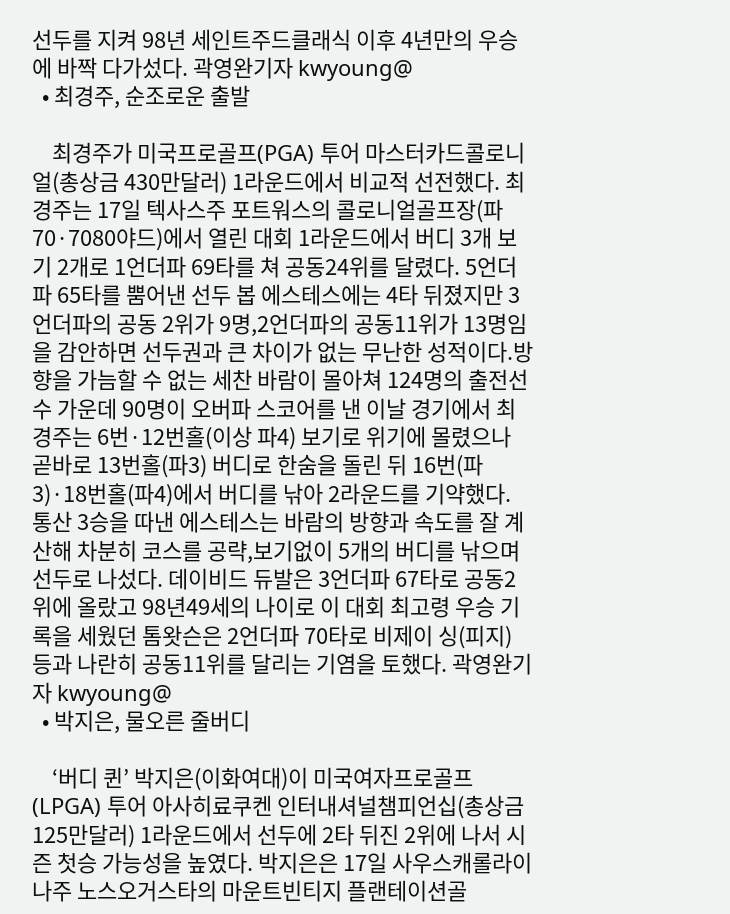선두를 지켜 98년 세인트주드클래식 이후 4년만의 우승에 바짝 다가섰다. 곽영완기자 kwyoung@
  • 최경주, 순조로운 출발

    최경주가 미국프로골프(PGA) 투어 마스터카드콜로니얼(총상금 430만달러) 1라운드에서 비교적 선전했다. 최경주는 17일 텍사스주 포트워스의 콜로니얼골프장(파70·7080야드)에서 열린 대회 1라운드에서 버디 3개 보기 2개로 1언더파 69타를 쳐 공동24위를 달렸다. 5언더파 65타를 뿜어낸 선두 봅 에스테스에는 4타 뒤졌지만 3언더파의 공동 2위가 9명,2언더파의 공동11위가 13명임을 감안하면 선두권과 큰 차이가 없는 무난한 성적이다.방향을 가늠할 수 없는 세찬 바람이 몰아쳐 124명의 출전선수 가운데 90명이 오버파 스코어를 낸 이날 경기에서 최경주는 6번·12번홀(이상 파4) 보기로 위기에 몰렸으나 곧바로 13번홀(파3) 버디로 한숨을 돌린 뒤 16번(파3)·18번홀(파4)에서 버디를 낚아 2라운드를 기약했다. 통산 3승을 따낸 에스테스는 바람의 방향과 속도를 잘 계산해 차분히 코스를 공략,보기없이 5개의 버디를 낚으며선두로 나섰다. 데이비드 듀발은 3언더파 67타로 공동2위에 올랐고 98년49세의 나이로 이 대회 최고령 우승 기록을 세웠던 톰왓슨은 2언더파 70타로 비제이 싱(피지) 등과 나란히 공동11위를 달리는 기염을 토했다. 곽영완기자 kwyoung@
  • 박지은, 물오른 줄버디

    ‘버디 퀸’ 박지은(이화여대)이 미국여자프로골프(LPGA) 투어 아사히료쿠켄 인터내셔널챔피언십(총상금 125만달러) 1라운드에서 선두에 2타 뒤진 2위에 나서 시즌 첫승 가능성을 높였다. 박지은은 17일 사우스캐롤라이나주 노스오거스타의 마운트빈티지 플랜테이션골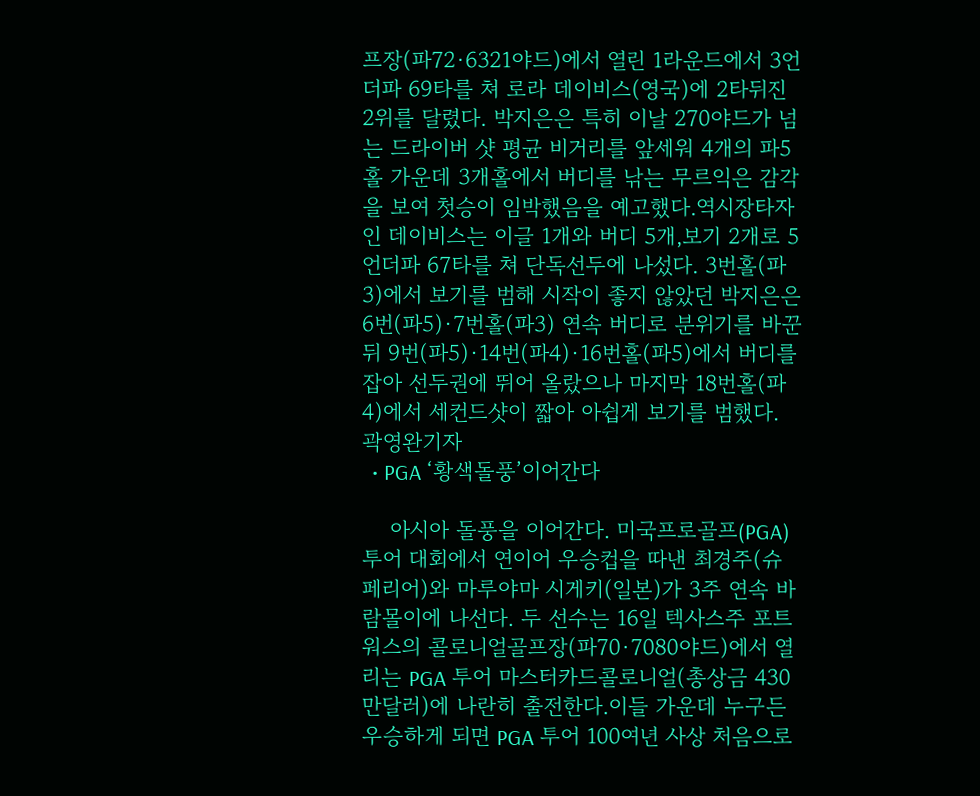프장(파72·6321야드)에서 열린 1라운드에서 3언더파 69타를 쳐 로라 데이비스(영국)에 2타뒤진 2위를 달렸다. 박지은은 특히 이날 270야드가 넘는 드라이버 샷 평균 비거리를 앞세워 4개의 파5홀 가운데 3개홀에서 버디를 낚는 무르익은 감각을 보여 첫승이 임박했음을 예고했다.역시장타자인 데이비스는 이글 1개와 버디 5개,보기 2개로 5언더파 67타를 쳐 단독선두에 나섰다. 3번홀(파3)에서 보기를 범해 시작이 좋지 않았던 박지은은 6번(파5)·7번홀(파3) 연속 버디로 분위기를 바꾼 뒤 9번(파5)·14번(파4)·16번홀(파5)에서 버디를 잡아 선두권에 뛰어 올랐으나 마지막 18번홀(파4)에서 세컨드샷이 짧아 아쉽게 보기를 범했다. 곽영완기자
  • PGA ‘황색돌풍’이어간다

    아시아 돌풍을 이어간다. 미국프로골프(PGA) 투어 대회에서 연이어 우승컵을 따낸 최경주(슈페리어)와 마루야마 시게키(일본)가 3주 연속 바람몰이에 나선다. 두 선수는 16일 텍사스주 포트워스의 콜로니얼골프장(파70·7080야드)에서 열리는 PGA 투어 마스터카드콜로니얼(총상금 430만달러)에 나란히 출전한다.이들 가운데 누구든 우승하게 되면 PGA 투어 100여년 사상 처음으로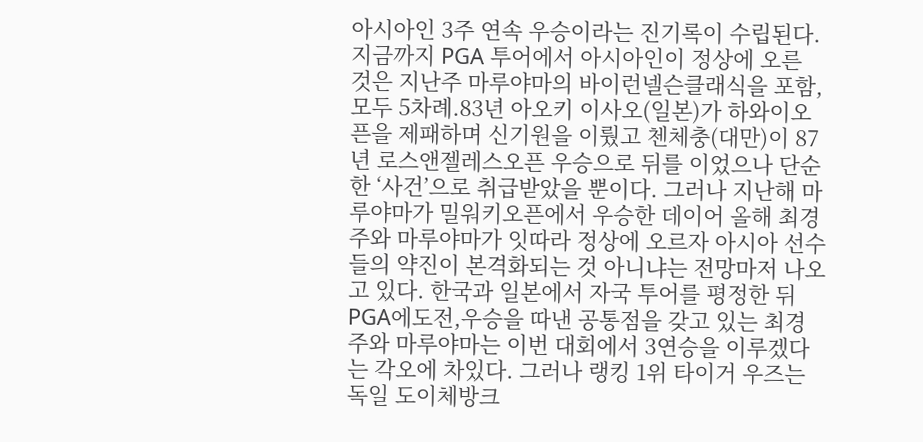아시아인 3주 연속 우승이라는 진기록이 수립된다. 지금까지 PGA 투어에서 아시아인이 정상에 오른 것은 지난주 마루야마의 바이런넬슨클래식을 포함,모두 5차례.83년 아오키 이사오(일본)가 하와이오픈을 제패하며 신기원을 이뤘고 첸체충(대만)이 87년 로스앤젤레스오픈 우승으로 뒤를 이었으나 단순한 ‘사건’으로 취급받았을 뿐이다. 그러나 지난해 마루야마가 밀워키오픈에서 우승한 데이어 올해 최경주와 마루야마가 잇따라 정상에 오르자 아시아 선수들의 약진이 본격화되는 것 아니냐는 전망마저 나오고 있다. 한국과 일본에서 자국 투어를 평정한 뒤 PGA에도전,우승을 따낸 공통점을 갖고 있는 최경주와 마루야마는 이번 대회에서 3연승을 이루겠다는 각오에 차있다. 그러나 랭킹 1위 타이거 우즈는 독일 도이체방크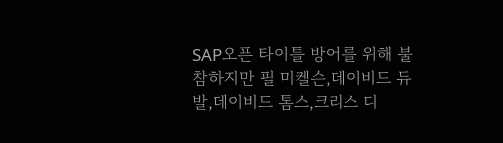SAP오픈 타이틀 방어를 위해 불참하지만 필 미켈슨,데이비드 듀발,데이비드 톰스,크리스 디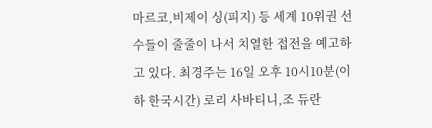마르코,비제이 싱(피지) 등 세계 10위권 선수들이 줄줄이 나서 치열한 접전을 예고하고 있다. 최경주는 16일 오후 10시10분(이하 한국시간) 로리 사바티니,조 듀란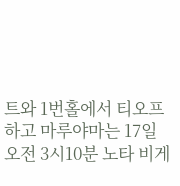트와 1번홀에서 티오프하고 마루야마는 17일 오전 3시10분 노타 비게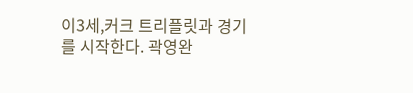이3세,커크 트리플릿과 경기를 시작한다. 곽영완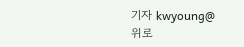기자 kwyoung@
위로